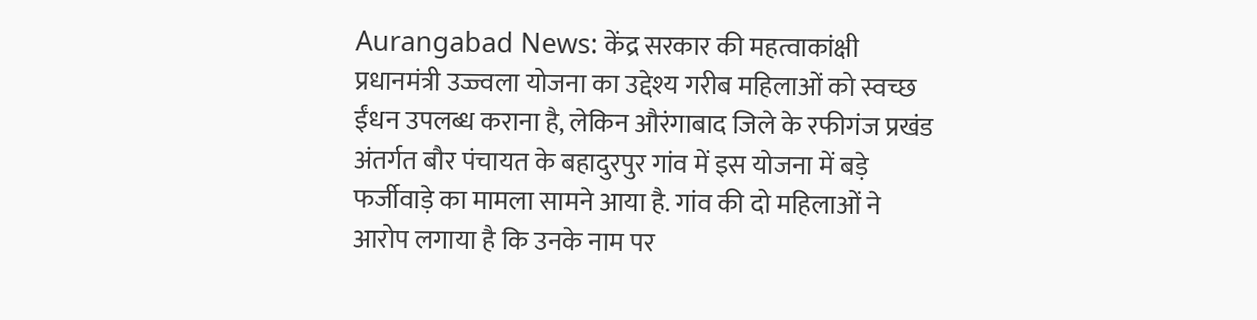Aurangabad News: केंद्र सरकार की महत्वाकांक्षी प्रधानमंत्री उज्ज्वला योजना का उद्देश्य गरीब महिलाओं को स्वच्छ ईंधन उपलब्ध कराना है, लेकिन औरंगाबाद जिले के रफीगंज प्रखंड अंतर्गत बौर पंचायत के बहादुरपुर गांव में इस योजना में बड़े फर्जीवाड़े का मामला सामने आया है. गांव की दो महिलाओं ने आरोप लगाया है कि उनके नाम पर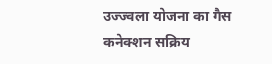उज्ज्वला योजना का गैस कनेक्शन सक्रिय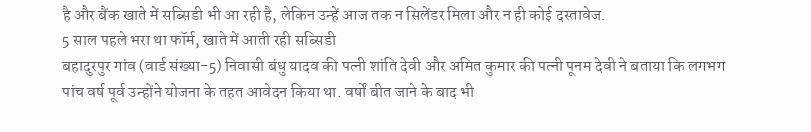है और बैंक खाते में सब्सिडी भी आ रही है, लेकिन उन्हें आज तक न सिलेंडर मिला और न ही कोई दस्तावेज.
5 साल पहले भरा था फॉर्म, खाते में आती रही सब्सिडी
बहादुरपुर गांव (वार्ड संख्या-5) निवासी बंधु यादव की पत्नी शांति देवी और अमित कुमार की पत्नी पूनम देवी ने बताया कि लगभग पांच वर्ष पूर्व उन्होंने योजना के तहत आवेदन किया था. वर्षों बीत जाने के बाद भी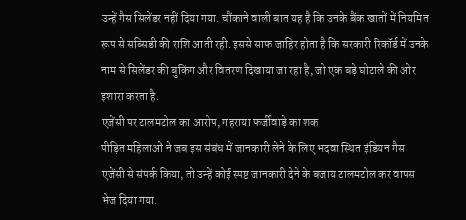उन्हें गैस सिलेंडर नहीं दिया गया. चौंकाने वाली बात यह है कि उनके बैंक खातों में नियमित रूप से सब्सिडी की राशि आती रही. इससे साफ जाहिर होता है कि सरकारी रिकॉर्ड में उनके नाम से सिलेंडर की बुकिंग और वितरण दिखाया जा रहा है, जो एक बड़े घोटाले की ओर इशारा करता है.
एजेंसी पर टालमटोल का आरोप, गहराया फर्जीवाड़े का शक
पीड़ित महिलाओं ने जब इस संबंध में जानकारी लेने के लिए भदवा स्थित इंडियन गैस एजेंसी से संपर्क किया, तो उन्हें कोई स्पष्ट जानकारी देने के बजाय टालमटोल कर वापस भेज दिया गया.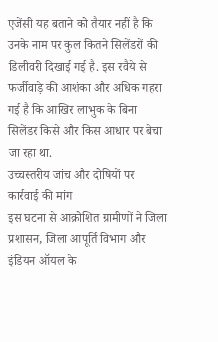एजेंसी यह बताने को तैयार नहीं है कि उनके नाम पर कुल कितने सिलेंडरों की डिलीवरी दिखाई गई है. इस रवैये से फर्जीवाड़े की आशंका और अधिक गहरा गई है कि आखिर लाभुक के बिना सिलेंडर किसे और किस आधार पर बेचा जा रहा था.
उच्चस्तरीय जांच और दोषियों पर कार्रवाई की मांग
इस घटना से आक्रोशित ग्रामीणों ने जिला प्रशासन, जिला आपूर्ति विभाग और इंडियन ऑयल के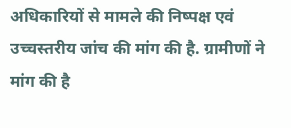अधिकारियों से मामले की निष्पक्ष एवं उच्चस्तरीय जांच की मांग की है. ग्रामीणों ने मांग की है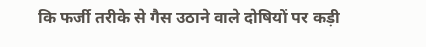कि फर्जी तरीके से गैस उठाने वाले दोषियों पर कड़ी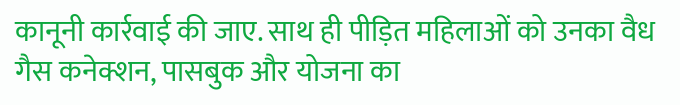कानूनी कार्रवाई की जाए. साथ ही पीड़ित महिलाओं को उनका वैध गैस कनेक्शन, पासबुक और योजना का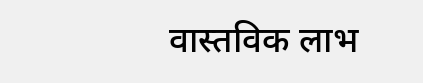वास्तविक लाभ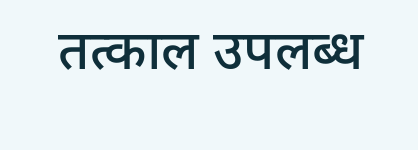तत्काल उपलब्ध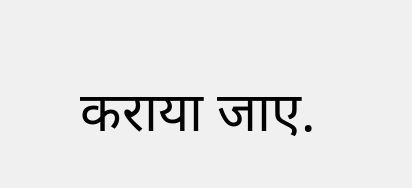कराया जाए.